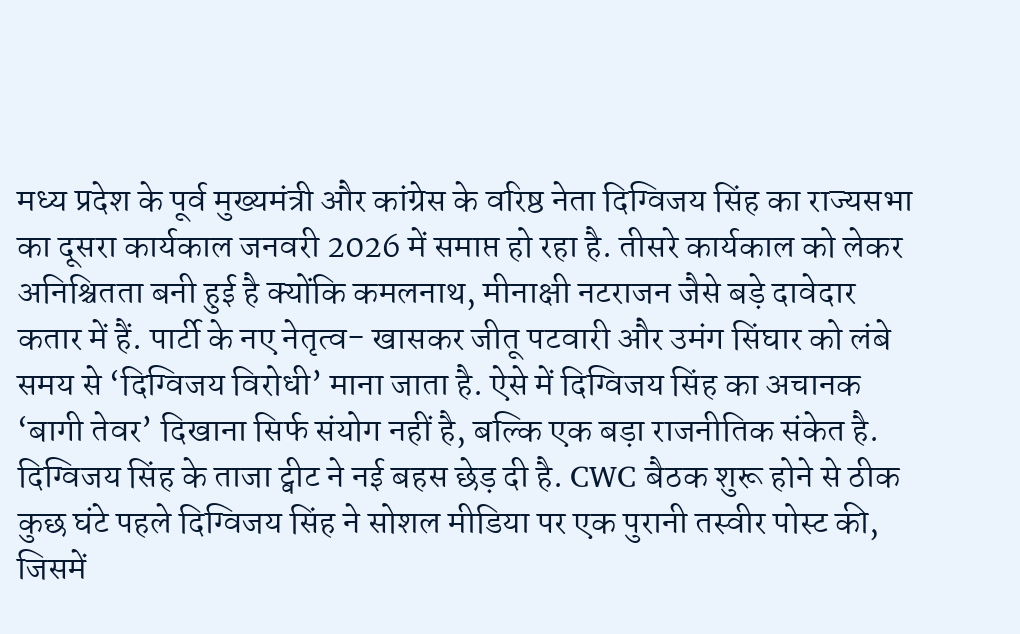मध्य प्रदेश के पूर्व मुख्यमंत्री और कांग्रेस के वरिष्ठ नेता दिग्विजय सिंह का राज्यसभा का दूसरा कार्यकाल जनवरी 2026 में समाप्त हो रहा है. तीसरे कार्यकाल को लेकर अनिश्चितता बनी हुई है क्योंकि कमलनाथ, मीनाक्षी नटराजन जैसे बड़े दावेदार कतार में हैं. पार्टी के नए नेतृत्व- खासकर जीतू पटवारी और उमंग सिंघार को लंबे समय से ‘दिग्विजय विरोधी’ माना जाता है. ऐसे में दिग्विजय सिंह का अचानक ‘बागी तेवर’ दिखाना सिर्फ संयोग नहीं है, बल्कि एक बड़ा राजनीतिक संकेत है.
दिग्विजय सिंह के ताजा ट्वीट ने नई बहस छेड़ दी है. CWC बैठक शुरू होने से ठीक कुछ घंटे पहले दिग्विजय सिंह ने सोशल मीडिया पर एक पुरानी तस्वीर पोस्ट की, जिसमें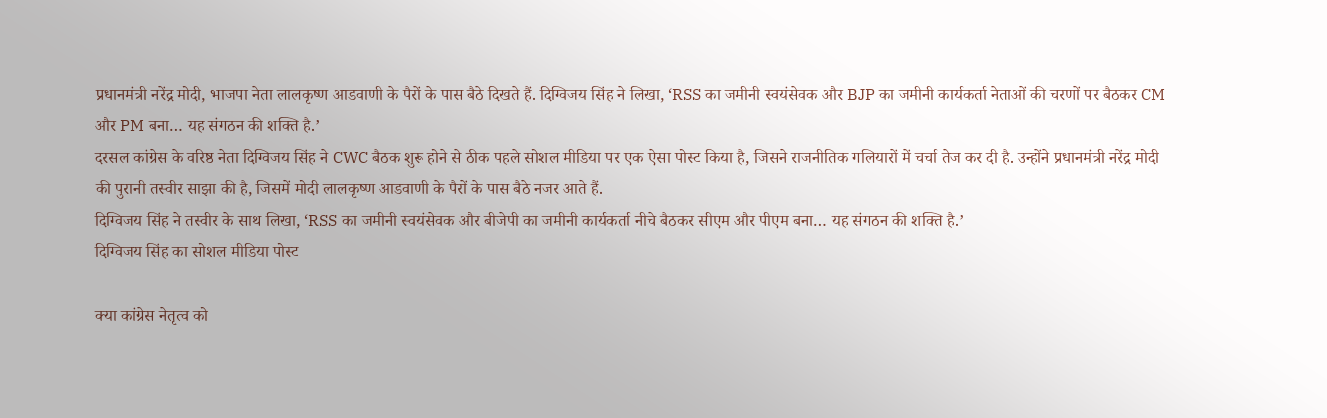प्रधानमंत्री नरेंद्र मोदी, भाजपा नेता लालकृष्ण आडवाणी के पैरों के पास बैठे दिखते हैं. दिग्विजय सिंह ने लिखा, ‘RSS का जमीनी स्वयंसेवक और BJP का जमीनी कार्यकर्ता नेताओं की चरणों पर बैठकर CM और PM बना… यह संगठन की शक्ति है.’
दरसल कांग्रेस के वरिष्ठ नेता दिग्विजय सिंह ने CWC बैठक शुरू होने से ठीक पहले सोशल मीडिया पर एक ऐसा पोस्ट किया है, जिसने राजनीतिक गलियारों में चर्चा तेज कर दी है. उन्होंने प्रधानमंत्री नरेंद्र मोदी की पुरानी तस्वीर साझा की है, जिसमें मोदी लालकृष्ण आडवाणी के पैरों के पास बैठे नजर आते हैं.
दिग्विजय सिंह ने तस्वीर के साथ लिखा, ‘RSS का जमीनी स्वयंसेवक और बीजेपी का जमीनी कार्यकर्ता नीचे बैठकर सीएम और पीएम बना… यह संगठन की शक्ति है.’
दिग्विजय सिंह का सोशल मीडिया पोस्ट

क्या कांग्रेस नेतृत्व को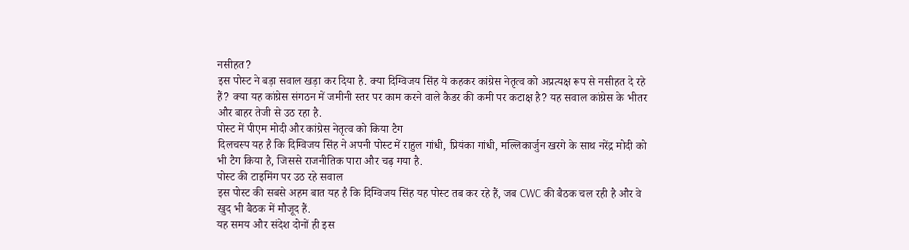नसीहत?
इस पोस्ट ने बड़ा सवाल खड़ा कर दिया है. क्या दिग्विजय सिंह ये कहकर कांग्रेस नेतृत्व को अप्रत्यक्ष रूप से नसीहत दे रहे हैं? क्या यह कांग्रेस संगठन में जमीनी स्तर पर काम करने वाले कैडर की कमी पर कटाक्ष है? यह सवाल कांग्रेस के भीतर और बाहर तेजी से उठ रहा है.
पोस्ट में पीएम मोदी और कांग्रेस नेतृत्व को किया टैग
दिलचस्प यह है कि दिग्विजय सिंह ने अपनी पोस्ट में राहुल गांधी, प्रियंका गांधी, मल्लिकार्जुन खरगे के साथ नरेंद्र मोदी को भी टैग किया है, जिससे राजनीतिक पारा और चढ़ गया है.
पोस्ट की टाइमिंग पर उठ रहे सवाल
इस पोस्ट की सबसे अहम बात यह है कि दिग्विजय सिंह यह पोस्ट तब कर रहे हैं, जब CWC की बैठक चल रही है और वे खुद भी बैठक में मौजूद हैं.
यह समय और संदेश दोनों ही इस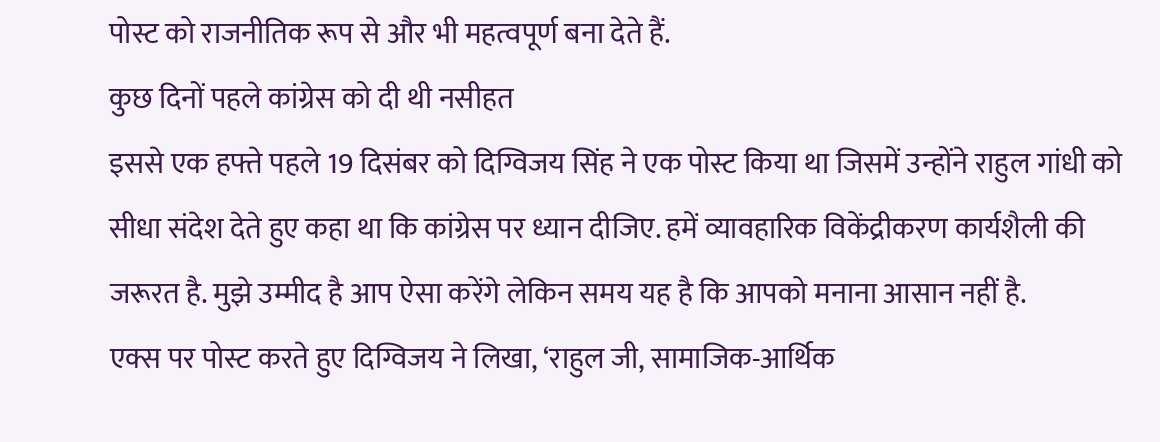पोस्ट को राजनीतिक रूप से और भी महत्वपूर्ण बना देते हैं.
कुछ दिनों पहले कांग्रेस को दी थी नसीहत
इससे एक हफ्ते पहले 19 दिसंबर को दिग्विजय सिंह ने एक पोस्ट किया था जिसमें उन्होंने राहुल गांधी को सीधा संदेश देते हुए कहा था कि कांग्रेस पर ध्यान दीजिए. हमें व्यावहारिक विकेंद्रीकरण कार्यशैली की जरूरत है. मुझे उम्मीद है आप ऐसा करेंगे लेकिन समय यह है कि आपको मनाना आसान नहीं है.
एक्स पर पोस्ट करते हुए दिग्विजय ने लिखा, ‘राहुल जी, सामाजिक-आर्थिक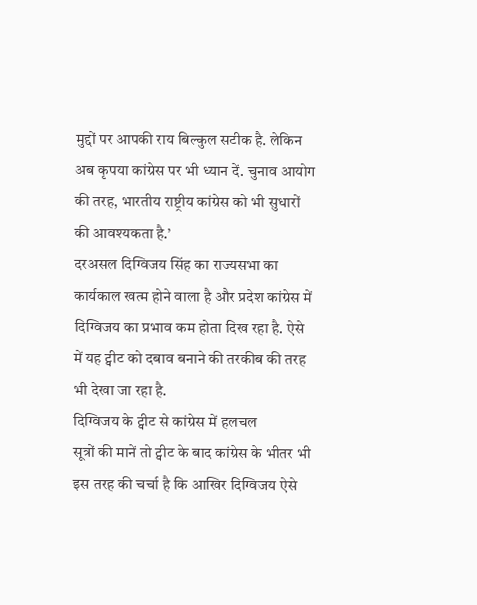मुद्दों पर आपकी राय बिल्कुल सटीक है. लेकिन अब कृपया कांग्रेस पर भी ध्यान दें. चुनाव आयोग की तरह, भारतीय राष्ट्रीय कांग्रेस को भी सुधारों की आवश्यकता है.’
दरअसल दिग्विजय सिंह का राज्यसभा का कार्यकाल खत्म होने वाला है और प्रदेश कांग्रेस में दिग्विजय का प्रभाव कम होता दिख रहा है. ऐसे में यह ट्वीट को दबाव बनाने की तरकीब की तरह भी देखा जा रहा है.
दिग्विजय के ट्वीट से कांग्रेस में हलचल
सूत्रों की मानें तो ट्वीट के बाद कांग्रेस के भीतर भी इस तरह की चर्चा है कि आखिर दिग्विजय ऐसे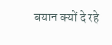बयान क्यों दे रहे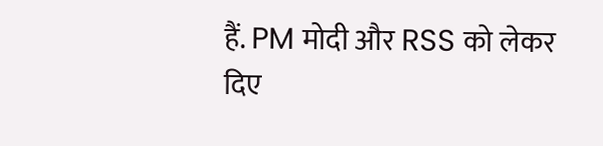हैं. PM मोदी और RSS को लेकर दिए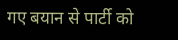गए बयान से पार्टी को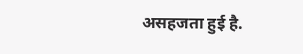असहजता हुई है.